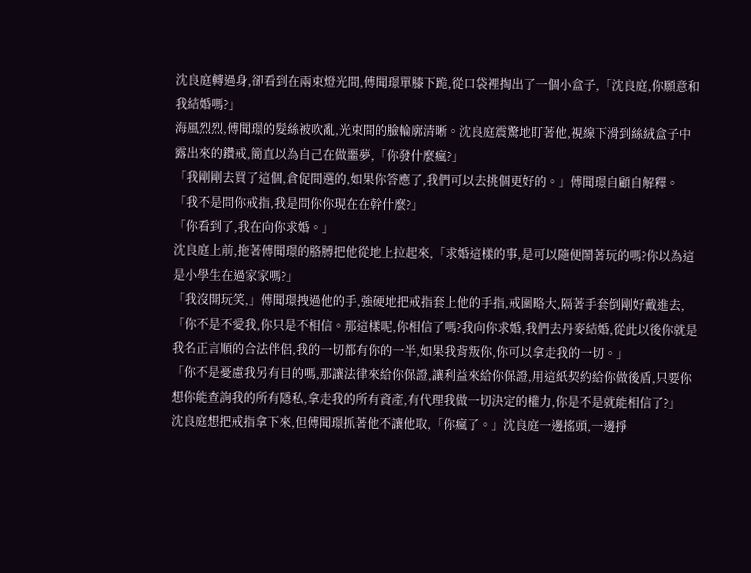沈良庭轉過身,卻看到在兩束燈光間,傅聞璟單膝下跪,從口袋裡掏出了一個小盒子,「沈良庭,你願意和我結婚嗎?」
海風烈烈,傅聞璟的髮絲被吹亂,光束間的臉輪廓清晰。沈良庭震驚地盯著他,視線下滑到絲絨盒子中露出來的鑽戒,簡直以為自己在做噩夢,「你發什麼瘋?」
「我剛剛去買了這個,倉促間選的,如果你答應了,我們可以去挑個更好的。」傅聞璟自顧自解釋。
「我不是問你戒指,我是問你你現在在幹什麼?」
「你看到了,我在向你求婚。」
沈良庭上前,拖著傅聞璟的胳膊把他從地上拉起來,「求婚這樣的事,是可以隨便鬧著玩的嗎?你以為這是小學生在過家家嗎?」
「我沒開玩笑,」傅聞璟拽過他的手,強硬地把戒指套上他的手指,戒圍略大,隔著手套倒剛好戴進去,「你不是不愛我,你只是不相信。那這樣呢,你相信了嗎?我向你求婚,我們去丹麥結婚,從此以後你就是我名正言順的合法伴侶,我的一切都有你的一半,如果我背叛你,你可以拿走我的一切。」
「你不是憂慮我另有目的嗎,那讓法律來給你保證,讓利益來給你保證,用這紙契約給你做後盾,只要你想你能查詢我的所有隱私,拿走我的所有資產,有代理我做一切決定的權力,你是不是就能相信了?」
沈良庭想把戒指拿下來,但傅聞璟抓著他不讓他取,「你瘋了。」沈良庭一邊搖頭,一邊掙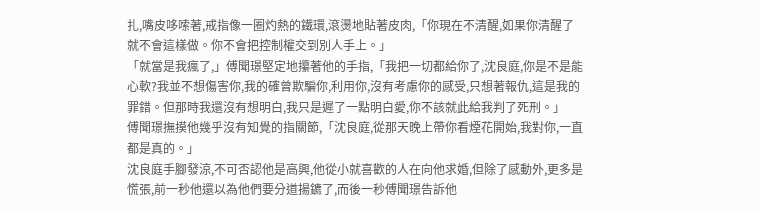扎,嘴皮哆嗦著,戒指像一圈灼熱的鐵環,滾燙地貼著皮肉,「你現在不清醒,如果你清醒了就不會這樣做。你不會把控制權交到別人手上。」
「就當是我瘋了,」傅聞璟堅定地攥著他的手指,「我把一切都給你了,沈良庭,你是不是能心軟?我並不想傷害你,我的確曾欺騙你,利用你,沒有考慮你的感受,只想著報仇,這是我的罪錯。但那時我還沒有想明白,我只是遲了一點明白愛,你不該就此給我判了死刑。」
傅聞璟撫摸他幾乎沒有知覺的指關節,「沈良庭,從那天晚上帶你看煙花開始,我對你,一直都是真的。」
沈良庭手腳發涼,不可否認他是高興,他從小就喜歡的人在向他求婚,但除了感動外,更多是慌張,前一秒他還以為他們要分道揚鑣了,而後一秒傅聞璟告訴他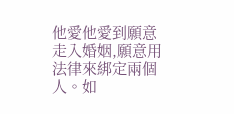他愛他愛到願意走入婚姻,願意用法律來綁定兩個人。如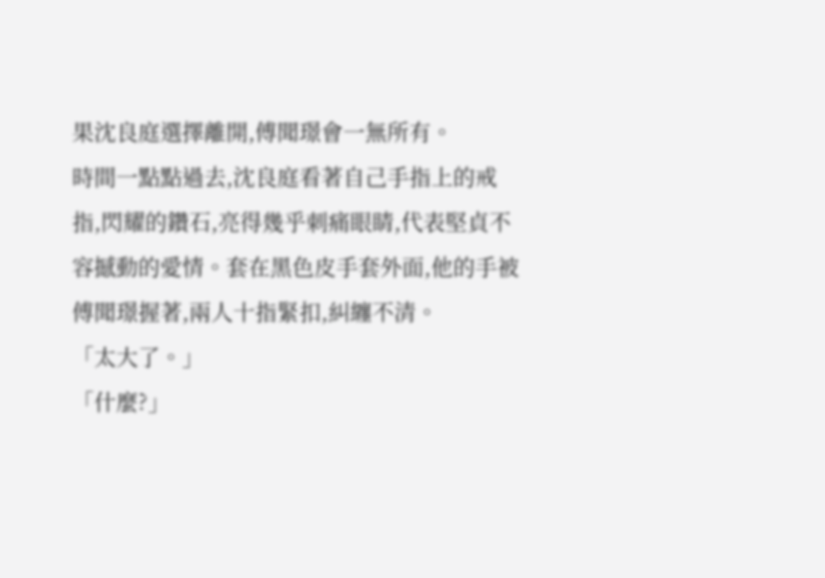果沈良庭選擇離開,傅聞璟會一無所有。
時間一點點過去,沈良庭看著自己手指上的戒指,閃耀的鑽石,亮得幾乎刺痛眼睛,代表堅貞不容撼動的愛情。套在黑色皮手套外面,他的手被傅聞璟握著,兩人十指緊扣,糾纏不清。
「太大了。」
「什麼?」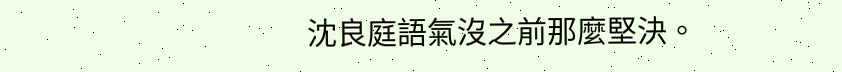沈良庭語氣沒之前那麼堅決。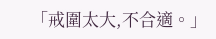「戒圍太大,不合適。」